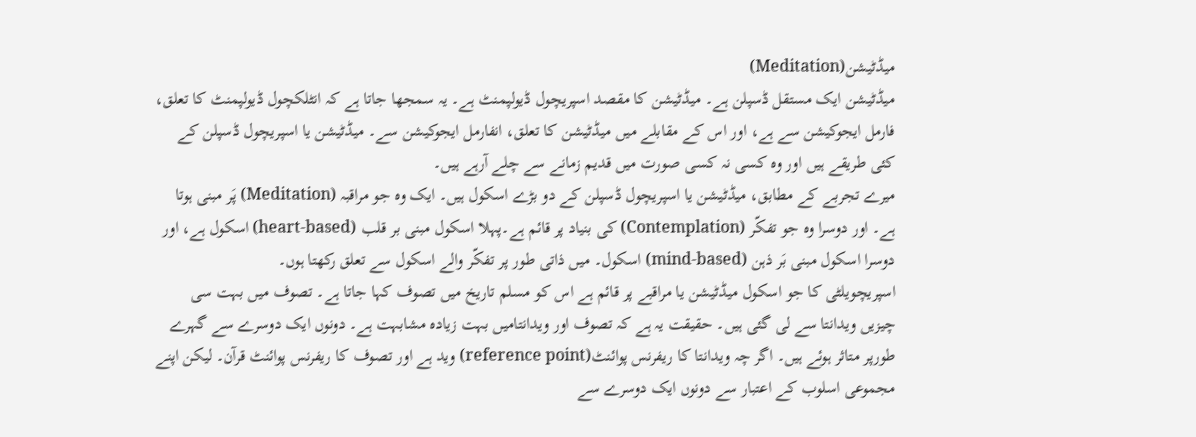میڈٹیشن(Meditation)
میڈٹیشن ایک مستقل ڈسپلن ہے۔ میڈٹیشن کا مقصد اسپریچول ڈیولپمنٹ ہے۔ یہ سمجھا جاتا ہے کہ انٹلکچول ڈیولپمنٹ کا تعلق، فارمل ایجوکیشن سے ہے، اور اس کے مقابلے میں میڈٹیشن کا تعلق، انفارمل ایجوکیشن سے۔ میڈٹیشن یا اسپریچول ڈسپلن کے کئی طریقے ہیں اور وہ کسی نہ کسی صورت میں قدیم زمانے سے چلے آرہے ہیں۔
میرے تجربے کے مطابق، میڈٹیشن یا اسپریچول ڈسپلن کے دو بڑے اسکول ہیں۔ ایک وہ جو مراقبہ (Meditation) پَر مبنی ہوتا ہے۔ اور دوسرا وہ جو تفکّر (Contemplation) کی بنیاد پر قائم ہے۔پہلا اسکول مبنی بر قلب (heart-based) اسکول ہے، اور دوسرا اسکول مبنی بَر ذہن (mind-based) اسکول۔ میں ذاتی طور پر تفکّر والے اسکول سے تعلق رکھتا ہوں۔
اسپریچویلٹی کا جو اسکول میڈٹیشن یا مراقبے پر قائم ہے اس کو مسلم تاریخ میں تصوف کہا جاتا ہے۔ تصوف میں بہت سی چیزیں ویدانتا سے لی گئی ہیں۔ حقیقت یہ ہے کہ تصوف اور ویدانتامیں بہت زیادہ مشابہت ہے۔ دونوں ایک دوسرے سے گہرے طورپر متاثر ہوئے ہیں۔ اگر چہ ویدانتا کا ریفرنس پوائنٹ(reference point) وید ہے اور تصوف کا ریفرنس پوائنٹ قرآن۔ لیکن اپنے مجموعی اسلوب کے اعتبار سے دونوں ایک دوسرے سے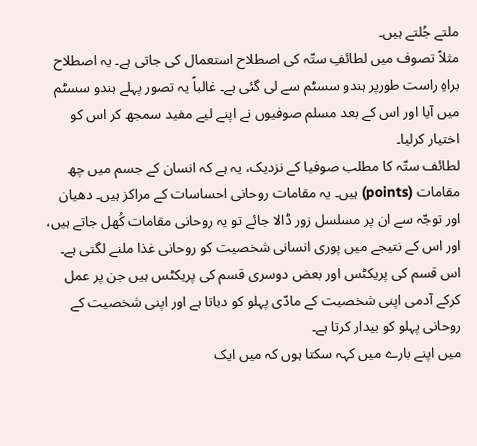ملتے جُلتے ہیں۔
مثلاً تصوف میں لطائفِ ستّہ کی اصطلاح استعمال کی جاتی ہے۔ یہ اصطلاح براہِ راست طورپر ہندو سسٹم سے لی گئی ہے۔ غالباً یہ تصور پہلے ہندو سسٹم میں آیا اور اس کے بعد مسلم صوفیوں نے اپنے لیے مفید سمجھ کر اس کو اختیار کرلیا۔
لطائف ستّہ کا مطلب صوفیا کے نزدیک، یہ ہے کہ انسان کے جسم میں چھ مقامات (points) ہیں۔ یہ مقامات روحانی احساسات کے مراکز ہیں۔ دھیان اور توجّہ سے ان پر مسلسل زور ڈالا جائے تو یہ روحانی مقامات کُھل جاتے ہیں، اور اس کے نتیجے میں پوری انسانی شخصیت کو روحانی غذا ملنے لگتی ہے۔ اس قسم کی پریکٹس اور بعض دوسری قسم کی پریکٹس ہیں جن پر عمل کرکے آدمی اپنی شخصیت کے مادّی پہلو کو دباتا ہے اور اپنی شخصیت کے روحانی پہلو کو بیدار کرتا ہے۔
میں اپنے بارے میں کہہ سکتا ہوں کہ میں ایک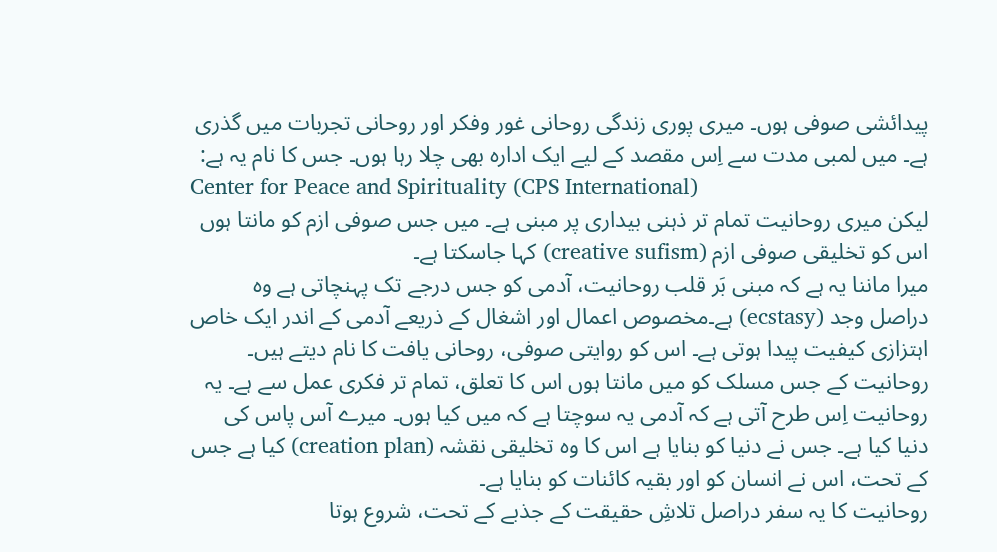پیدائشی صوفی ہوں۔ میری پوری زندگی روحانی غور وفکر اور روحانی تجربات میں گذری ہے۔ میں لمبی مدت سے اِس مقصد کے لیے ایک ادارہ بھی چلا رہا ہوں۔ جس کا نام یہ ہے:
Center for Peace and Spirituality (CPS International)
لیکن میری روحانیت تمام تر ذہنی بیداری پر مبنی ہے۔ میں جس صوفی ازم کو مانتا ہوں اس کو تخلیقی صوفی ازم (creative sufism) کہا جاسکتا ہے۔
میرا ماننا یہ ہے کہ مبنی بَر قلب روحانیت، آدمی کو جس درجے تک پہنچاتی ہے وہ دراصل وجد (ecstasy) ہے۔مخصوص اعمال اور اشغال کے ذریعے آدمی کے اندر ایک خاص اہتزازی کیفیت پیدا ہوتی ہے۔ اس کو روایتی صوفی، روحانی یافت کا نام دیتے ہیں۔
روحانیت کے جس مسلک کو میں مانتا ہوں اس کا تعلق، تمام تر فکری عمل سے ہے۔ یہ روحانیت اِس طرح آتی ہے کہ آدمی یہ سوچتا ہے کہ میں کیا ہوں۔ میرے آس پاس کی دنیا کیا ہے۔ جس نے دنیا کو بنایا ہے اس کا وہ تخلیقی نقشہ (creation plan) کیا ہے جس کے تحت، اس نے انسان کو اور بقیہ کائنات کو بنایا ہے۔
روحانیت کا یہ سفر دراصل تلاشِ حقیقت کے جذبے کے تحت، شروع ہوتا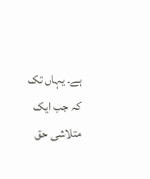ہے۔ یہاں تک کہ جب ایک متلاشی حق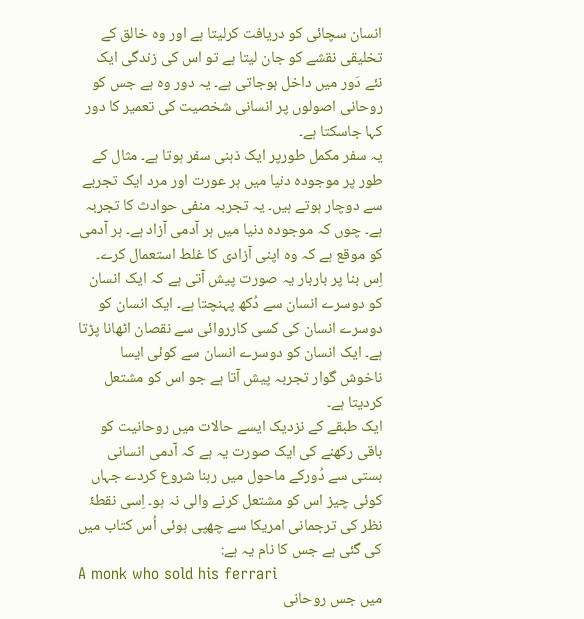انسان سچائی کو دریافت کرلیتا ہے اور وہ خالق کے تخلیقی نقشے کو جان لیتا ہے تو اس کی زندگی ایک نئے دَور میں داخل ہوجاتی ہے۔ یہ دور وہ ہے جس کو روحانی اصولوں پر انسانی شخصیت کی تعمیر کا دور کہا جاسکتا ہے۔
یہ سفر مکمل طورپر ایک ذہنی سفر ہوتا ہے۔ مثال کے طور پر موجودہ دنیا میں ہر عورت اور مرد ایک تجربے سے دوچار ہوتے ہیں۔ یہ تجربہ منفی حوادث کا تجربہ ہے۔ چوں کہ موجودہ دنیا میں ہر آدمی آزاد ہے۔ ہر آدمی کو موقع ہے کہ وہ اپنی آزادی کا غلط استعمال کرے۔ اِس بنا پر باربار یہ صورت پیش آتی ہے کہ ایک انسان کو دوسرے انسان سے دُکھ پہنچتا ہے۔ ایک انسان کو دوسرے انسان کی کسی کارروائی سے نقصان اٹھانا پڑتا ہے۔ ایک انسان کو دوسرے انسان سے کوئی ایسا ناخوش گوار تجربہ پیش آتا ہے جو اس کو مشتعل کردیتا ہے۔
ایک طبقے کے نزدیک ایسے حالات میں روحانیت کو باقی رکھنے کی ایک صورت یہ ہے کہ آدمی انسانی بستی سے دُورکے ماحول میں رہنا شروع کردے جہاں کوئی چیز اس کو مشتعل کرنے والی نہ ہو۔ اِسی نقطۂ نظر کی ترجمانی امریکا سے چھپی ہوئی اُس کتاب میں کی گئی ہے جس کا نام یہ ہے:
A monk who sold his ferrari
میں جس روحانی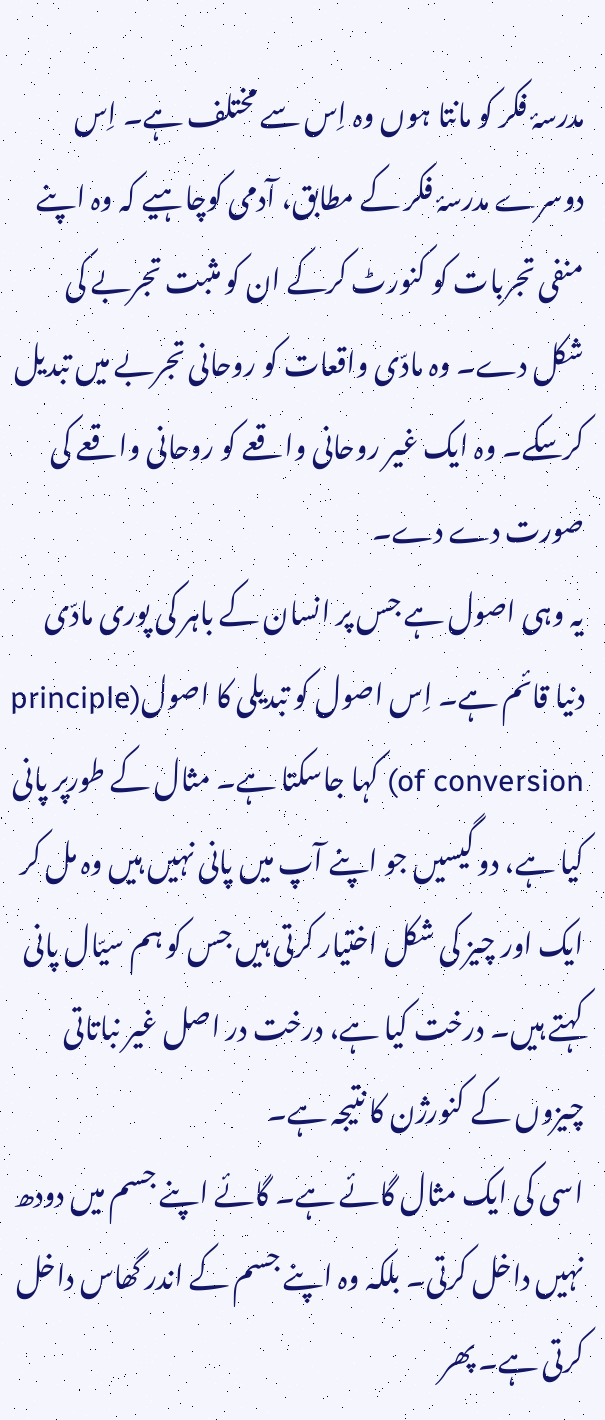مدرسۂ فکر کو مانتا ہوں وہ اِس سے مختلف ہے۔ اِس دوسرے مدرسۂ فکر کے مطابق، آدمی کوچاہیے کہ وہ اپنے منفی تجربات کو کنورٹ کرکے ان کو مثبت تجربے کی شکل دے۔ وہ مادّی واقعات کو روحانی تجربے میں تبدیل کرسکے۔ وہ ایک غیر روحانی واقعے کو روحانی واقعے کی صورت دے دے۔
یہ وہی اصول ہے جس پر انسان کے باہر کی پوری مادّی دنیا قائم ہے۔ اِس اصول کو تبدیلی کا اصول(principle of conversion) کہا جاسکتا ہے۔ مثال کے طورپر پانی کیا ہے، دو گیسیں جو اپنے آپ میں پانی نہیں ہیں وہ مل کر ایک اور چیز کی شکل اختیار کرتی ہیں جس کو ہم سیّال پانی کہتے ہیں۔ درخت کیا ہے، درخت در اصل غیر نباتاتی چیزوں کے کنورژن کا نتیجہ ہے۔
اسی کی ایک مثال گائے ہے۔ گائے اپنے جسم میں دودھ نہیں داخل کرتی۔ بلکہ وہ اپنے جسم کے اندر گھاس داخل کرتی ہے۔ پھر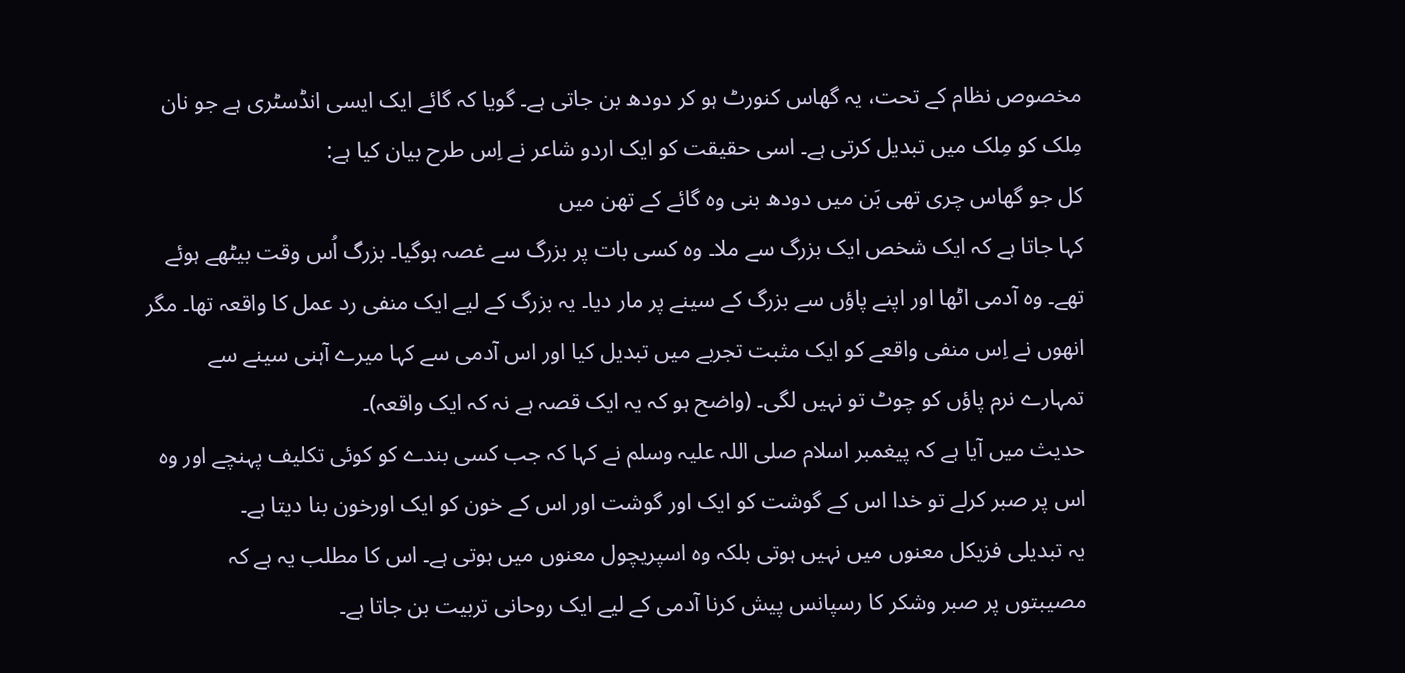مخصوص نظام کے تحت، یہ گھاس کنورٹ ہو کر دودھ بن جاتی ہے۔ گویا کہ گائے ایک ایسی انڈسٹری ہے جو نان مِلک کو مِلک میں تبدیل کرتی ہے۔ اسی حقیقت کو ایک اردو شاعر نے اِس طرح بیان کیا ہے:
کل جو گھاس چری تھی بَن میں دودھ بنی وہ گائے کے تھن میں
کہا جاتا ہے کہ ایک شخص ایک بزرگ سے ملا۔ وہ کسی بات پر بزرگ سے غصہ ہوگیا۔ بزرگ اُس وقت بیٹھے ہوئے تھے۔ وہ آدمی اٹھا اور اپنے پاؤں سے بزرگ کے سینے پر مار دیا۔ یہ بزرگ کے لیے ایک منفی رد عمل کا واقعہ تھا۔ مگر انھوں نے اِس منفی واقعے کو ایک مثبت تجربے میں تبدیل کیا اور اس آدمی سے کہا میرے آہنی سینے سے تمہارے نرم پاؤں کو چوٹ تو نہیں لگی۔ (واضح ہو کہ یہ ایک قصہ ہے نہ کہ ایک واقعہ)۔
حدیث میں آیا ہے کہ پیغمبر اسلام صلی اللہ علیہ وسلم نے کہا کہ جب کسی بندے کو کوئی تکلیف پہنچے اور وہ اس پر صبر کرلے تو خدا اس کے گوشت کو ایک اور گوشت اور اس کے خون کو ایک اورخون بنا دیتا ہے۔
یہ تبدیلی فزیکل معنوں میں نہیں ہوتی بلکہ وہ اسپریچول معنوں میں ہوتی ہے۔ اس کا مطلب یہ ہے کہ مصیبتوں پر صبر وشکر کا رسپانس پیش کرنا آدمی کے لیے ایک روحانی تربیت بن جاتا ہے۔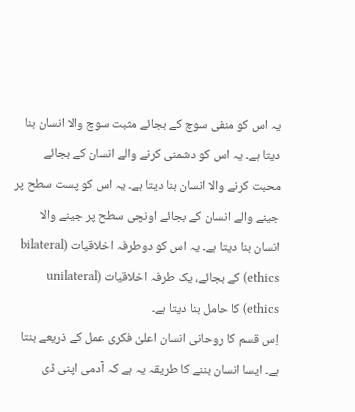یہ اس کو منفی سوچ کے بجائے مثبت سوچ والا انسان بنا دیتا ہے۔ یہ اس کو دشمنی کرنے والے انسان کے بجائے محبت کرنے والا انسان بنا دیتا ہے۔ یہ اس کو پست سطح پر جینے والے انسان کے بجائے اونچی سطح پر جینے والا انسان بنا دیتا ہے۔ یہ اس کو دوطرفہ اخلاقیات (bilateral ethics) کے بجائے، یک طرفہ اخلاقیات (unilateral ethics) کا حامل بنا دیتا ہے۔
اِس قسم کا روحانی انسان اعلیٰ فکری عمل کے ذریعے بنتا ہے۔ ایسا انسان بننے کا طریقہ یہ ہے کہ آدمی اپنی ڈی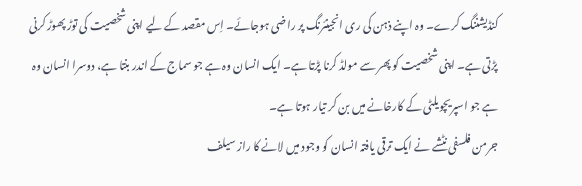کنڈیشننگ کرے۔ وہ اپنے ذہن کی ری انجینئرنگ پر راضی ہوجائے۔ اِس مقصد کے لیے اپنی شخصیت کی توڑ پھوڑ کرنی پڑتی ہے۔ اپنی شخصیت کو پھر سے مولڈ کرنا پڑتا ہے۔ ایک انسان وہ ہے جو سماج کے اندر بنتا ہے، دوسرا انسان وہ ہے جو اسپریچویلٹی کے کارخانے میں بن کر تیار ہوتا ہے۔
جرمن فلسفی نٹشے نے ایک ترقی یافتہ انسان کو وجود میں لانے کا راز سیلف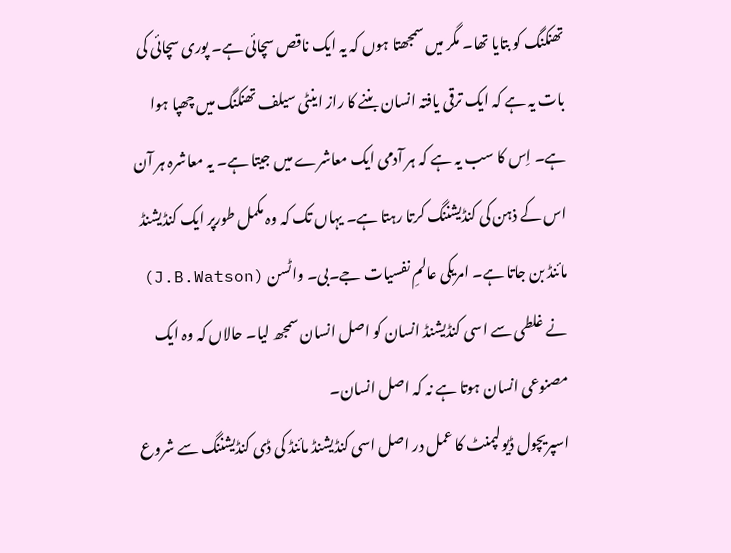تھنکنگ کو بتایا تھا۔ مگر میں سمجھتا ہوں کہ یہ ایک ناقص سچائی ہے۔ پوری سچائی کی بات یہ ہے کہ ایک ترقی یافتہ انسان بننے کا راز اینٹی سیلف تھنکنگ میں چھپا ہوا ہے۔ اِس کا سب یہ ہے کہ ہر آدمی ایک معاشرے میں جیتا ہے۔ یہ معاشرہ ہر آن اس کے ذہن کی کنڈیشننگ کرتا رہتا ہے۔ یہاں تک کہ وہ مکمل طورپر ایک کنڈیشنڈ مائنڈ بن جاتا ہے۔ امریکی عالمِ نفسیات جے۔بی۔ واٹسن (J.B.Watson) نے غلطی سے اسی کنڈیشنڈ انسان کو اصل انسان سمجھ لیا۔ حالاں کہ وہ ایک مصنوعی انسان ہوتا ہے نہ کہ اصل انسان۔
اسپریچول ڈیولپمنٹ کا عمل در اصل اسی کنڈیشنڈ مائنڈ کی ڈی کنڈیشننگ سے شروع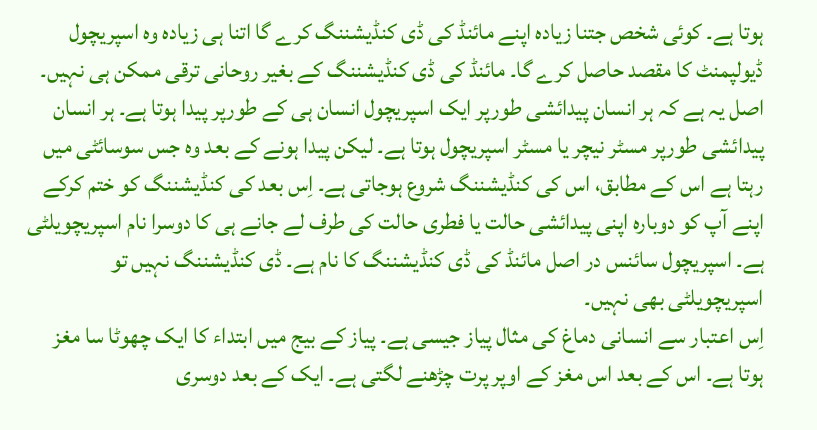ہوتا ہے۔ کوئی شخص جتنا زیادہ اپنے مائنڈ کی ڈی کنڈیشننگ کرے گا اتنا ہی زیادہ وہ اسپریچول ڈیولپمنٹ کا مقصد حاصل کرے گا۔ مائنڈ کی ڈی کنڈیشننگ کے بغیر روحانی ترقی ممکن ہی نہیں۔
اصل یہ ہے کہ ہر انسان پیدائشی طورپر ایک اسپریچول انسان ہی کے طورپر پیدا ہوتا ہے۔ ہر انسان پیدائشی طورپر مسٹر نیچر یا مسٹر اسپریچول ہوتا ہے۔ لیکن پیدا ہونے کے بعد وہ جس سوسائٹی میں رہتا ہے اس کے مطابق، اس کی کنڈیشننگ شروع ہوجاتی ہے۔ اِس بعد کی کنڈیشننگ کو ختم کرکے اپنے آپ کو دوبارہ اپنی پیدائشی حالت یا فطری حالت کی طرف لے جانے ہی کا دوسرا نام اسپریچویلٹی ہے۔ اسپریچول سائنس در اصل مائنڈ کی ڈی کنڈیشننگ کا نام ہے۔ ڈی کنڈیشننگ نہیں تو اسپریچویلٹی بھی نہیں۔
اِس اعتبار سے انسانی دماغ کی مثال پیاز جیسی ہے۔ پیاز کے بیج میں ابتداء کا ایک چھوٹا سا مغز ہوتا ہے۔ اس کے بعد اس مغز کے اوپر پرت چڑھنے لگتی ہے۔ ایک کے بعد دوسری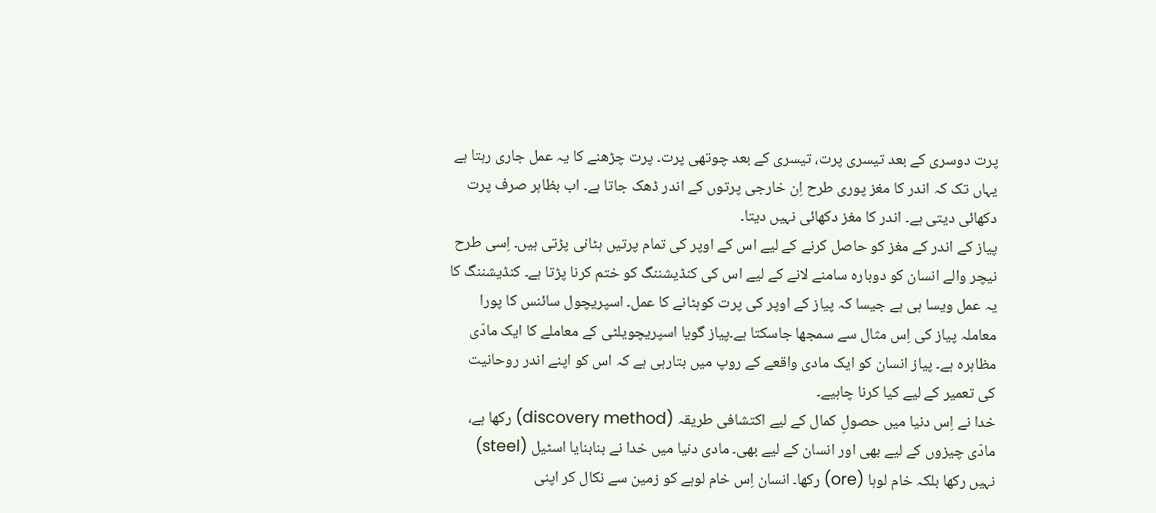پرت دوسری کے بعد تیسری پرت، تیسری کے بعد چوتھی پرت۔ پرت چڑھنے کا یہ عمل جاری رہتا ہے یہاں تک کہ اندر کا مغز پوری طرح اِن خارجی پرتوں کے اندر ڈھک جاتا ہے۔ اب بظاہر صرف پرت دکھائی دیتی ہے۔ اندر کا مغز دکھائی نہیں دیتا۔
پیاز کے اندر کے مغز کو حاصل کرنے کے لیے اس کے اوپر کی تمام پرتیں ہٹانی پڑتی ہیں۔ اِسی طرح نیچر والے انسان کو دوبارہ سامنے لانے کے لیے اس کی کنڈیشننگ کو ختم کرنا پڑتا ہے۔ کنڈیشننگ کا یہ عمل ویسا ہی ہے جیسا کہ پیاز کے اوپر کی پرت کوہٹانے کا عمل۔ اسپریچول سائنس کا پورا معاملہ پیاز کی اِس مثال سے سمجھا جاسکتا ہے۔پیاز گویا اسپریچویلٹی کے معاملے کا ایک مادّی مظاہرہ ہے۔ پیاز انسان کو ایک مادی واقعے کے روپ میں بتارہی ہے کہ اس کو اپنے اندر روحانیت کی تعمیر کے لیے کیا کرنا چاہیے۔
خدا نے اِس دنیا میں حصولِ کمال کے لیے اکتشافی طریقہ (discovery method) رکھا ہے، مادّی چیزوں کے لیے بھی اور انسان کے لیے بھی۔ مادی دنیا میں خدا نے بنابنایا اسٹیل (steel) نہیں رکھا بلکہ خام لوہا (ore) رکھا۔ انسان اِس خام لوہے کو زمین سے نکال کر اپنی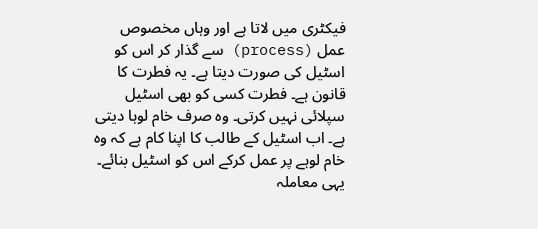فیکٹری میں لاتا ہے اور وہاں مخصوص عمل (process) سے گذار کر اس کو اسٹیل کی صورت دیتا ہے۔ یہ فطرت کا قانون ہے۔ فطرت کسی کو بھی اسٹیل سپلائی نہیں کرتی۔ وہ صرف خام لوہا دیتی ہے۔ اب اسٹیل کے طالب کا اپنا کام ہے کہ وہ خام لوہے پر عمل کرکے اس کو اسٹیل بنائے۔
یہی معاملہ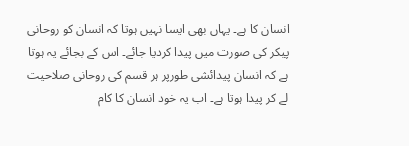انسان کا ہے۔ یہاں بھی ایسا نہیں ہوتا کہ انسان کو روحانی پیکر کی صورت میں پیدا کردیا جائے۔ اس کے بجائے یہ ہوتا ہے کہ انسان پیدائشی طورپر ہر قسم کی روحانی صلاحیت لے کر پیدا ہوتا ہے۔ اب یہ خود انسان کا کام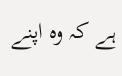ہے کہ وہ اپنے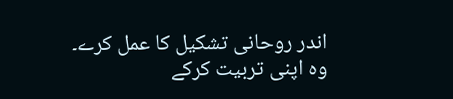اندر روحانی تشکیل کا عمل کرے۔ وہ اپنی تربیت کرکے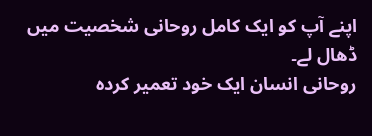اپنے آپ کو ایک کامل روحانی شخصیت میں ڈھال لے۔
روحانی انسان ایک خود تعمیر کردہ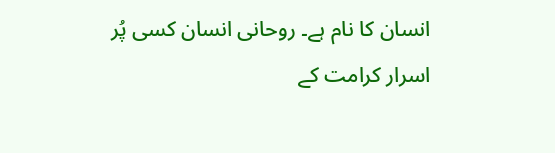انسان کا نام ہے۔ روحانی انسان کسی پُر اسرار کرامت کے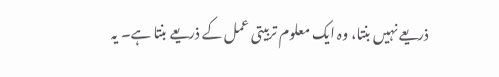ذریعے نہیں بنتا، وہ ایک معلوم تربیتی عمل کے ذریعے بنتا ہے۔ یہ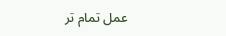عمل تمام تر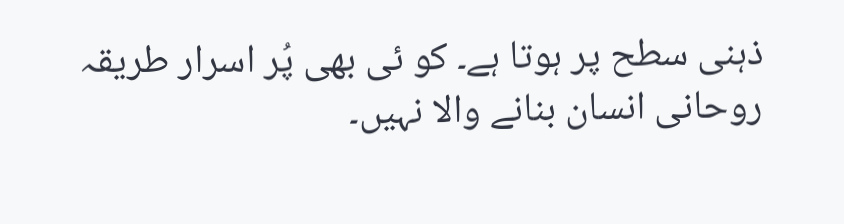ذہنی سطح پر ہوتا ہے۔ کو ئی بھی پُر اسرار طریقہ روحانی انسان بنانے والا نہیں۔